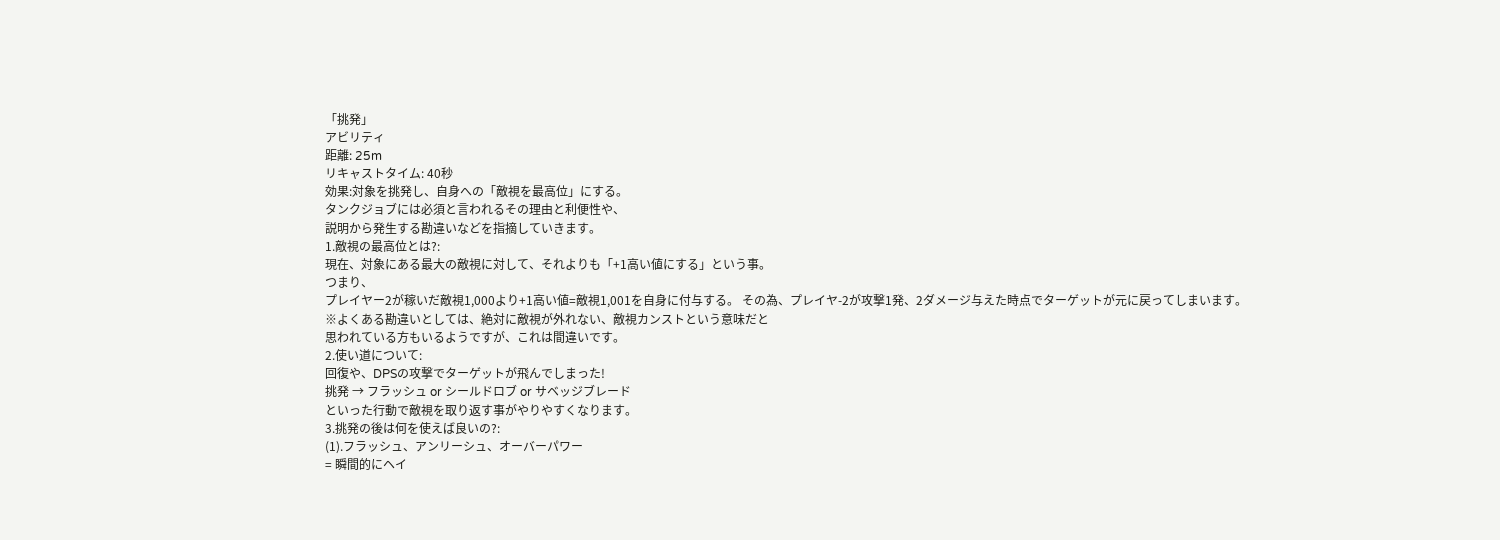「挑発」
アビリティ
距離: 25m
リキャストタイム: 40秒
効果:対象を挑発し、自身への「敵視を最高位」にする。
タンクジョブには必須と言われるその理由と利便性や、
説明から発生する勘違いなどを指摘していきます。
1.敵視の最高位とは?:
現在、対象にある最大の敵視に対して、それよりも「+1高い値にする」という事。
つまり、
プレイヤー2が稼いだ敵視1,000より+1高い値=敵視1,001を自身に付与する。 その為、プレイヤ-2が攻撃1発、2ダメージ与えた時点でターゲットが元に戻ってしまいます。
※よくある勘違いとしては、絶対に敵視が外れない、敵視カンストという意味だと
思われている方もいるようですが、これは間違いです。
2.使い道について:
回復や、DPSの攻撃でターゲットが飛んでしまった!
挑発 → フラッシュ or シールドロブ or サベッジブレード
といった行動で敵視を取り返す事がやりやすくなります。
3.挑発の後は何を使えば良いの?:
(1).フラッシュ、アンリーシュ、オーバーパワー
= 瞬間的にヘイ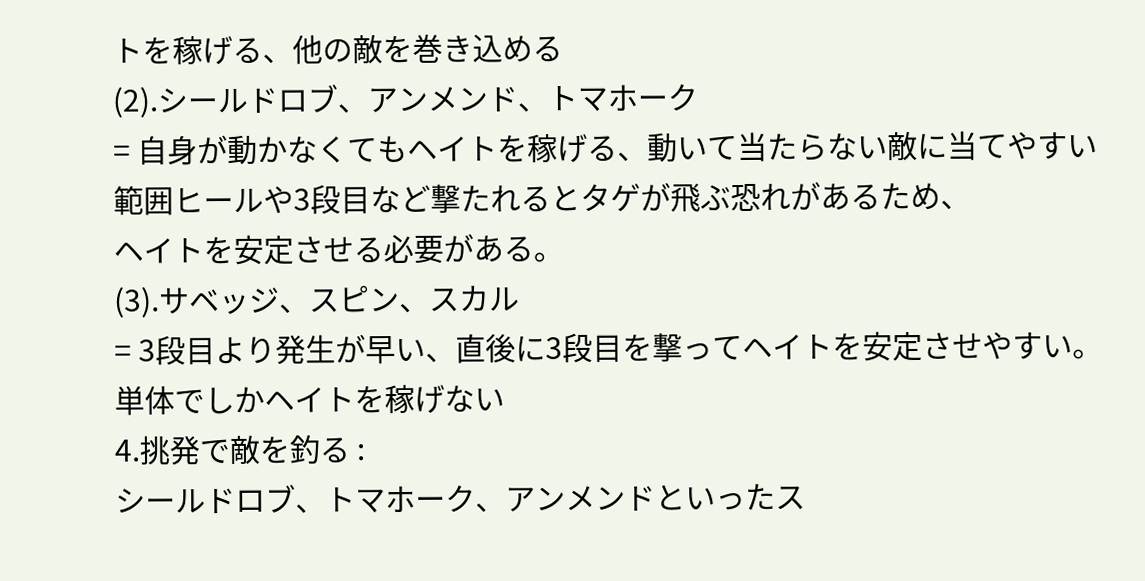トを稼げる、他の敵を巻き込める
(2).シールドロブ、アンメンド、トマホーク
= 自身が動かなくてもヘイトを稼げる、動いて当たらない敵に当てやすい
範囲ヒールや3段目など撃たれるとタゲが飛ぶ恐れがあるため、
ヘイトを安定させる必要がある。
(3).サベッジ、スピン、スカル
= 3段目より発生が早い、直後に3段目を撃ってヘイトを安定させやすい。
単体でしかヘイトを稼げない
4.挑発で敵を釣る :
シールドロブ、トマホーク、アンメンドといったス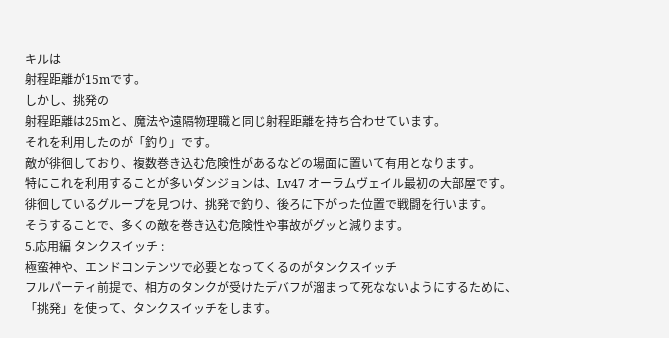キルは
射程距離が15mです。
しかし、挑発の
射程距離は25mと、魔法や遠隔物理職と同じ射程距離を持ち合わせています。
それを利用したのが「釣り」です。
敵が徘徊しており、複数巻き込む危険性があるなどの場面に置いて有用となります。
特にこれを利用することが多いダンジョンは、Lv47 オーラムヴェイル最初の大部屋です。
徘徊しているグループを見つけ、挑発で釣り、後ろに下がった位置で戦闘を行います。
そうすることで、多くの敵を巻き込む危険性や事故がグッと減ります。
5.応用編 タンクスイッチ :
極蛮神や、エンドコンテンツで必要となってくるのがタンクスイッチ
フルパーティ前提で、相方のタンクが受けたデバフが溜まって死なないようにするために、
「挑発」を使って、タンクスイッチをします。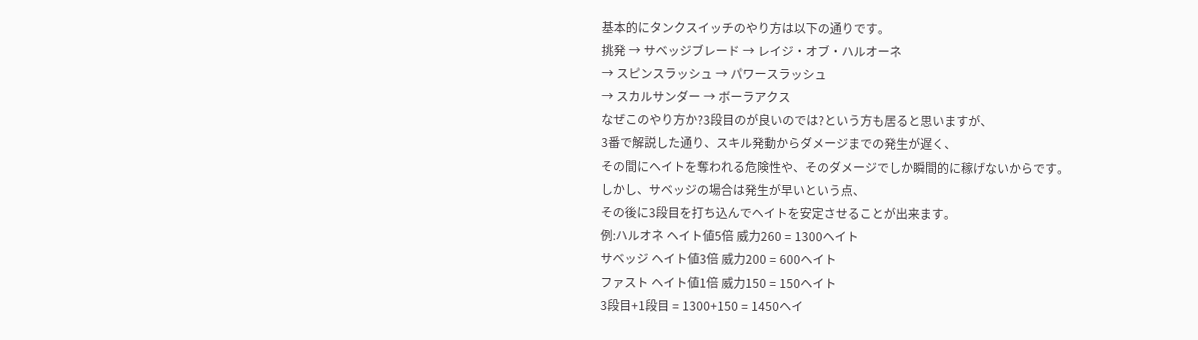基本的にタンクスイッチのやり方は以下の通りです。
挑発 → サベッジブレード → レイジ・オブ・ハルオーネ
→ スピンスラッシュ → パワースラッシュ
→ スカルサンダー → ボーラアクス
なぜこのやり方か?3段目のが良いのでは?という方も居ると思いますが、
3番で解説した通り、スキル発動からダメージまでの発生が遅く、
その間にヘイトを奪われる危険性や、そのダメージでしか瞬間的に稼げないからです。
しかし、サベッジの場合は発生が早いという点、
その後に3段目を打ち込んでヘイトを安定させることが出来ます。
例:ハルオネ ヘイト値5倍 威力260 = 1300ヘイト
サベッジ ヘイト値3倍 威力200 = 600ヘイト
ファスト ヘイト値1倍 威力150 = 150ヘイト
3段目+1段目 = 1300+150 = 1450ヘイ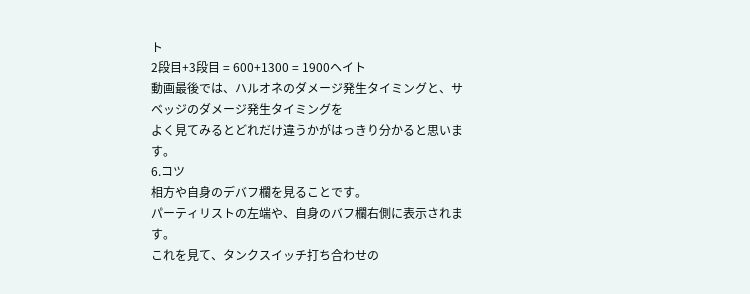ト
2段目+3段目 = 600+1300 = 1900ヘイト
動画最後では、ハルオネのダメージ発生タイミングと、サベッジのダメージ発生タイミングを
よく見てみるとどれだけ違うかがはっきり分かると思います。
6.コツ
相方や自身のデバフ欄を見ることです。
パーティリストの左端や、自身のバフ欄右側に表示されます。
これを見て、タンクスイッチ打ち合わせの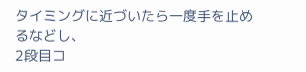タイミングに近づいたら一度手を止めるなどし、
2段目コ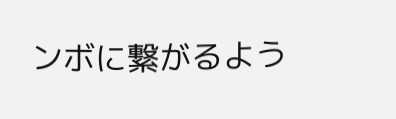ンボに繋がるよう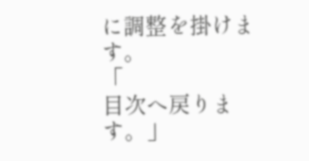に調整を掛けます。
「
目次へ戻ります。」